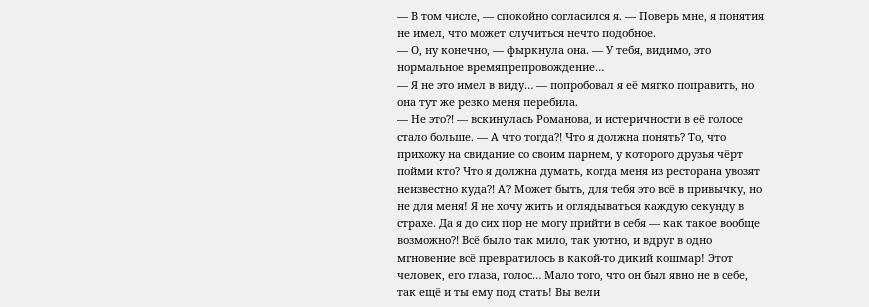— В том числе, — спокойно согласился я. — Поверь мне, я понятия не имел, что может случиться нечто подобное.
— О, ну конечно, — фыркнула она. — У тебя, видимо, это нормальное времяпрепровождение…
— Я не это имел в виду… — попробовал я её мягко поправить, но она тут же резко меня перебила.
— Не это⁈ — вскинулась Романова, и истеричности в её голосе стало больше. — А что тогда⁈ Что я должна понять? То, что прихожу на свидание со своим парнем, у которого друзья чёрт пойми кто? Что я должна думать, когда меня из ресторана увозят неизвестно куда⁈ А? Может быть, для тебя это всё в привычку, но не для меня! Я не хочу жить и оглядываться каждую секунду в страхе. Да я до сих пор не могу прийти в себя — как такое вообще возможно⁈ Всё было так мило, так уютно, и вдруг в одно мгновение всё превратилось в какой-то дикий кошмар! Этот человек, его глаза, голос… Мало того, что он был явно не в себе, так ещё и ты ему под стать! Вы вели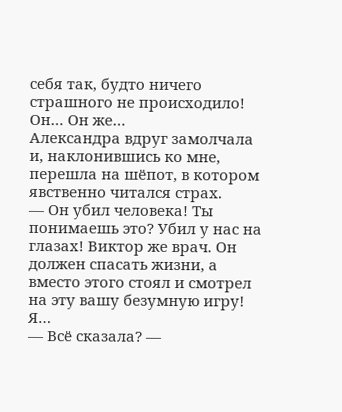себя так, будто ничего страшного не происходило! Он… Он же…
Александра вдруг замолчала и, наклонившись ко мне, перешла на шёпот, в котором явственно читался страх.
— Он убил человека! Ты понимаешь это? Убил у нас на глазах! Виктор же врач. Он должен спасать жизни, а вместо этого стоял и смотрел на эту вашу безумную игру! Я…
— Всё сказала? —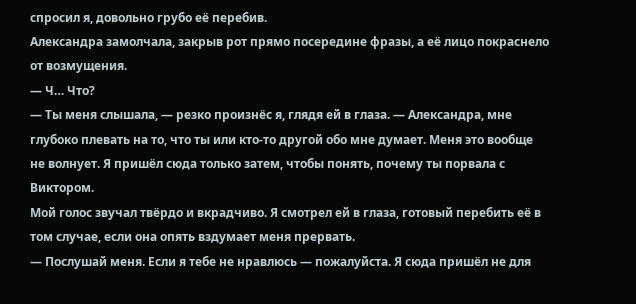спросил я, довольно грубо её перебив.
Александра замолчала, закрыв рот прямо посередине фразы, а её лицо покраснело от возмущения.
— Ч… Что?
— Ты меня слышала, — резко произнёс я, глядя ей в глаза. — Александра, мне глубоко плевать на то, что ты или кто-то другой обо мне думает. Меня это вообще не волнует. Я пришёл сюда только затем, чтобы понять, почему ты порвала с Виктором.
Мой голос звучал твёрдо и вкрадчиво. Я смотрел ей в глаза, готовый перебить её в том случае, если она опять вздумает меня прервать.
— Послушай меня. Если я тебе не нравлюсь — пожалуйста. Я сюда пришёл не для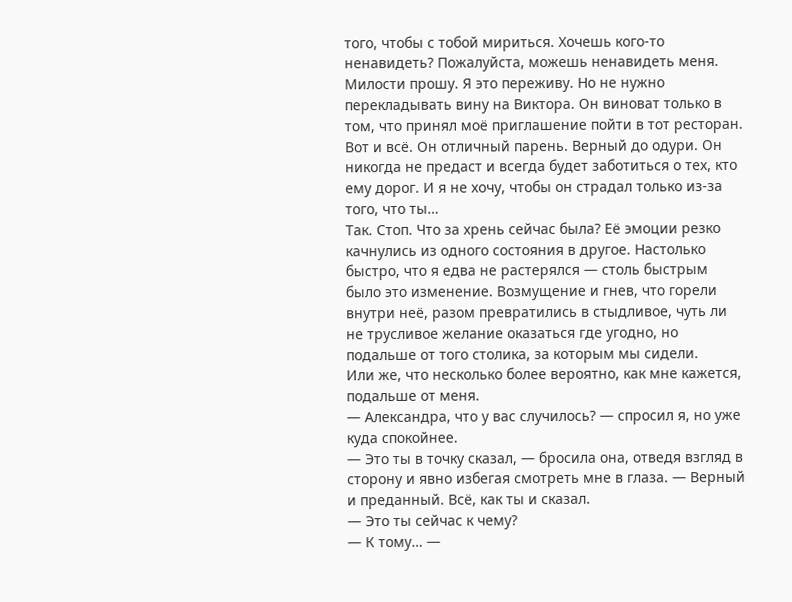того, чтобы с тобой мириться. Хочешь кого-то ненавидеть? Пожалуйста, можешь ненавидеть меня. Милости прошу. Я это переживу. Но не нужно перекладывать вину на Виктора. Он виноват только в том, что принял моё приглашение пойти в тот ресторан. Вот и всё. Он отличный парень. Верный до одури. Он никогда не предаст и всегда будет заботиться о тех, кто ему дорог. И я не хочу, чтобы он страдал только из-за того, что ты…
Так. Стоп. Что за хрень сейчас была? Её эмоции резко качнулись из одного состояния в другое. Настолько быстро, что я едва не растерялся — столь быстрым было это изменение. Возмущение и гнев, что горели внутри неё, разом превратились в стыдливое, чуть ли не трусливое желание оказаться где угодно, но подальше от того столика, за которым мы сидели.
Или же, что несколько более вероятно, как мне кажется, подальше от меня.
— Александра, что у вас случилось? — спросил я, но уже куда спокойнее.
— Это ты в точку сказал, — бросила она, отведя взгляд в сторону и явно избегая смотреть мне в глаза. — Верный и преданный. Всё, как ты и сказал.
— Это ты сейчас к чему?
— К тому… —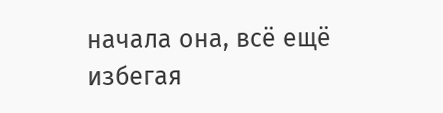начала она, всё ещё избегая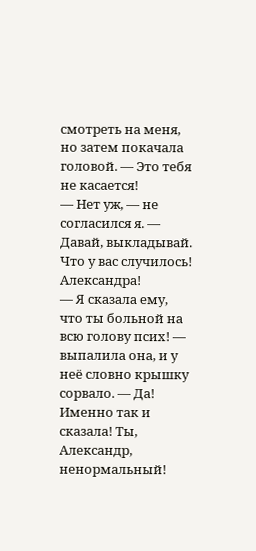смотреть на меня, но затем покачала головой. — Это тебя не касается!
— Нет уж, — не согласился я. — Давай, выкладывай. Что у вас случилось! Александра!
— Я сказала ему, что ты больной на всю голову псих! — выпалила она, и у неё словно крышку сорвало. — Да! Именно так и сказала! Ты, Александр, ненормальный!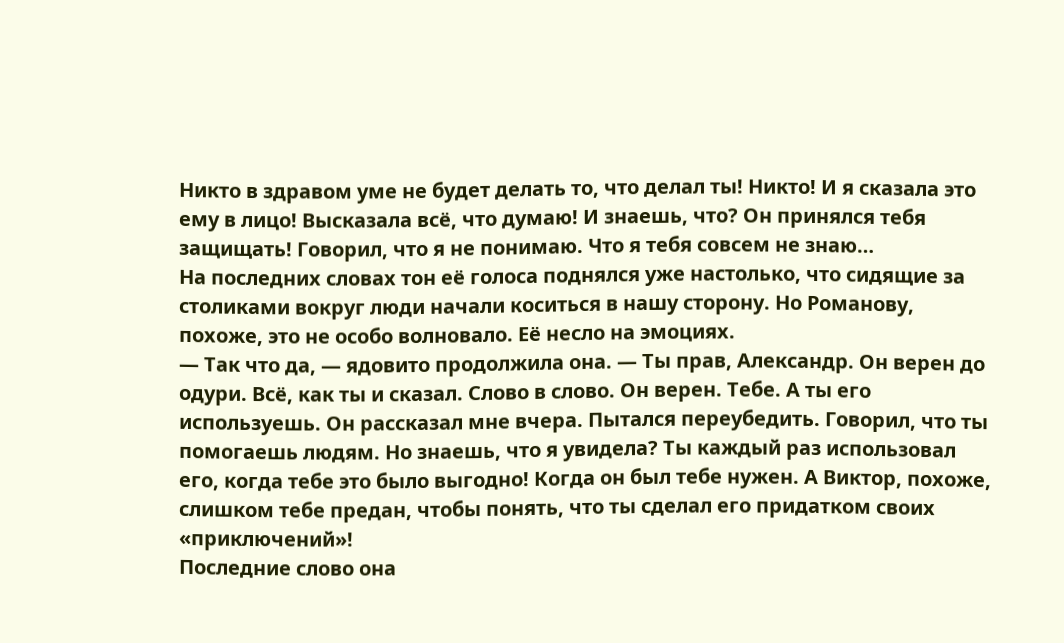Никто в здравом уме не будет делать то, что делал ты! Никто! И я сказала это ему в лицо! Высказала всё, что думаю! И знаешь, что? Он принялся тебя защищать! Говорил, что я не понимаю. Что я тебя совсем не знаю…
На последних словах тон её голоса поднялся уже настолько, что сидящие за столиками вокруг люди начали коситься в нашу сторону. Но Романову, похоже, это не особо волновало. Её несло на эмоциях.
— Так что да, — ядовито продолжила она. — Ты прав, Александр. Он верен до одури. Всё, как ты и сказал. Слово в слово. Он верен. Тебе. А ты его используешь. Он рассказал мне вчера. Пытался переубедить. Говорил, что ты помогаешь людям. Но знаешь, что я увидела? Ты каждый раз использовал его, когда тебе это было выгодно! Когда он был тебе нужен. А Виктор, похоже, слишком тебе предан, чтобы понять, что ты сделал его придатком своих «приключений»!
Последние слово она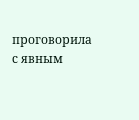проговорила с явным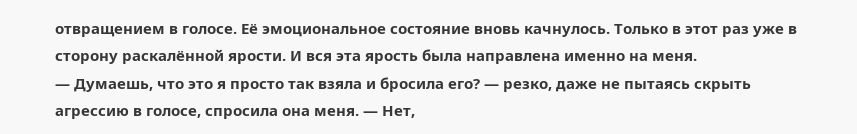отвращением в голосе. Её эмоциональное состояние вновь качнулось. Только в этот раз уже в сторону раскалённой ярости. И вся эта ярость была направлена именно на меня.
— Думаешь, что это я просто так взяла и бросила его? — резко, даже не пытаясь скрыть агрессию в голосе, спросила она меня. — Нет,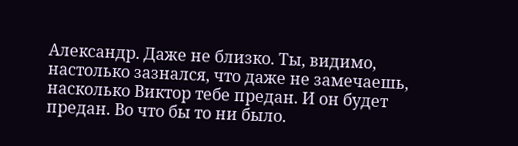Александр. Даже не близко. Ты, видимо, настолько зазнался, что даже не замечаешь, насколько Виктор тебе предан. И он будет предан. Во что бы то ни было.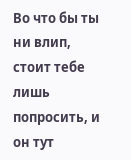Во что бы ты ни влип, стоит тебе лишь попросить, и он тут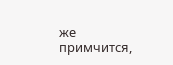же примчится,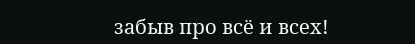забыв про всё и всех!